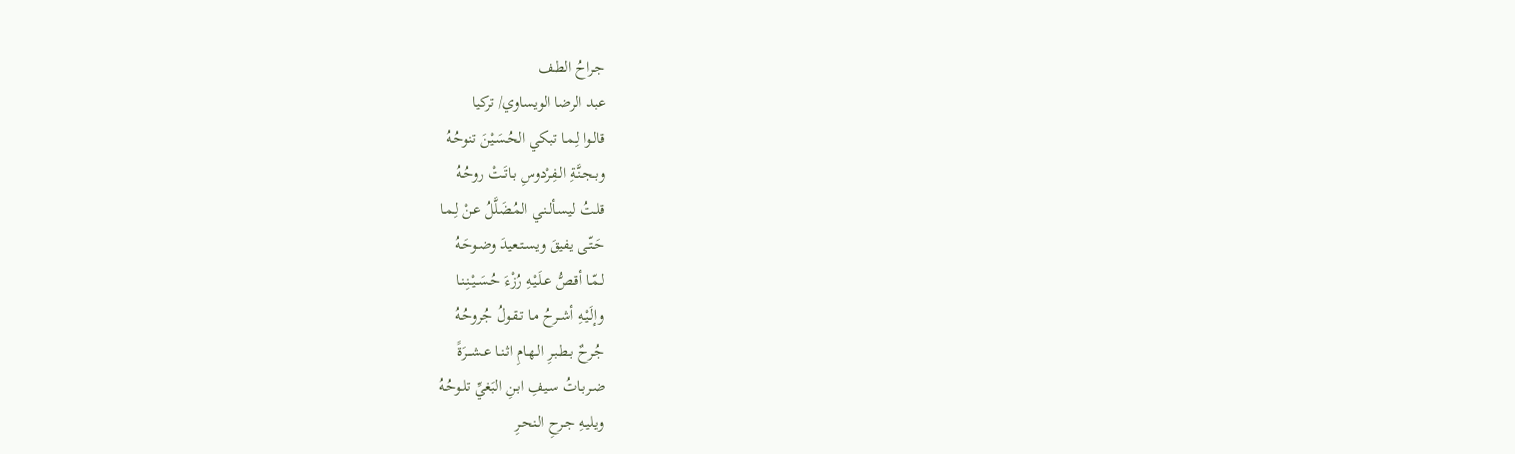جـراحُ الطـف
عبد الرضا الويساوي/ تركيا
قالـوا لِـمـا تبكي الحُـسَـيْنَ تنوحُـهُ
وبـجـنَّـةِ الـفِـرْدوسِ بـاتَـتْ روحُـهُ
قلـتُ ليسـألـنـي المُـضَلَّلُ عـنْ لِـمـا
حَـتّـى يفيقَ ويسـتـعيدَ وضـوحَـهُ
لـمّـا أقـصُّ عـلَـيْـهِ رُزْءَ حُـسَــيْـنِـنـا
وإلَـيْـهِ أشــرحُ مـا تـقـولُ جُروحُـهُ
جُـرحٌ بـطـبـرِ الـهـامِ اثـنـا عـشـــرَةً
ضـربـاتُ سـيفِ ابـنِ البَغيِّ تلـوحُـهُ
ويليـهِ جـرحِ الـنحـرِ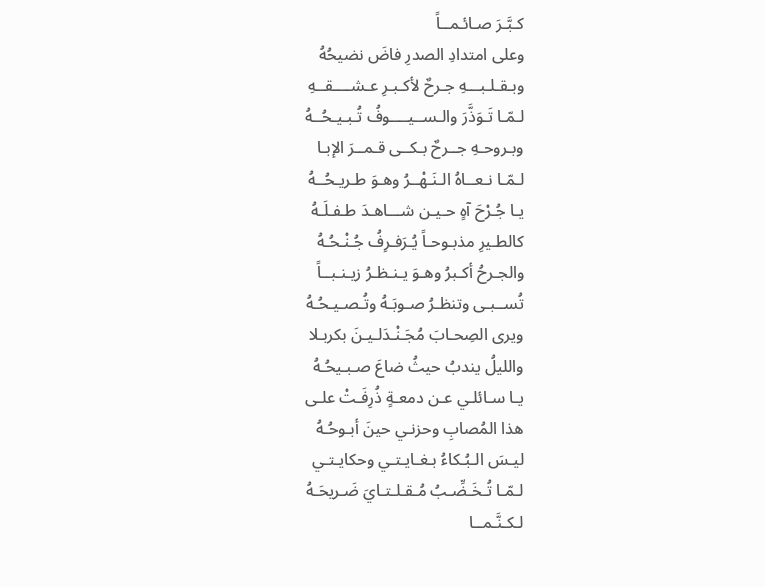كـبَّـرَ صـائـمــاً
وعلى امتدادِ الصدرِ فاضَ نضيحُهُ
وبـقـلـبـــهِ جـرحٌ لأكـبـرِ عـشــــقــهِ
لـمّـا تَـوَذَّرَ والـســيــــوفُ تُـبـيـحُــهُ
وبـروحـهِ جــرحٌ بـكــى قـمــرَ الإبـا
لـمّـا نـعــاهُ الـنَـهْــرُ وهـوَ طـريـحُــهُ
يـا جُـرْحَ آهٍ حـيـن شـــاهـدَ طـفـلَـهُ
كالطـيرِ مذبـوحـاً يُـرَفـرِفُ جُـنْـحُـهُ
والجـرحُ أكـبرُ وهـوَ يـنـظـرُ زيـنـبــاً
تُســبـى وتنظـرُ صـوبَـهُ وتُـصـيـحُـهُ
ويرى الصِحـابَ مُجَـنْـدَلـيـنَ بكربـلا
والليلُ يندبُ حيثُ ضاعَ صـبـيحُـهُ
يـا سـائلـي عـن دمعـةٍ ذُرِفَـتْ علـى
هذا المُصابِ وحزنـي حينَ أبـوحُـهُ
ليـسَ الـبُـكاءُ بـغـايـتـي وحكايـتـي
لـمّـا تُـخَـضِّـبُ مُـقـلـتـايَ ضَـريحَـهُ
لـكـنَّـمــا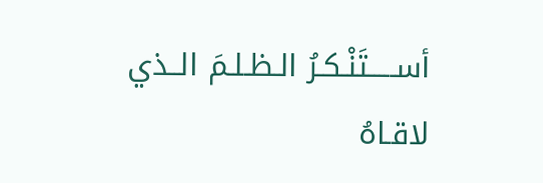أســـــتَنْـكـرُ الـظـلـمَ الــذي
لاقـاهُ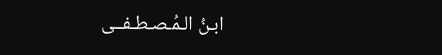ابـنُ الـمُـصـطـفــى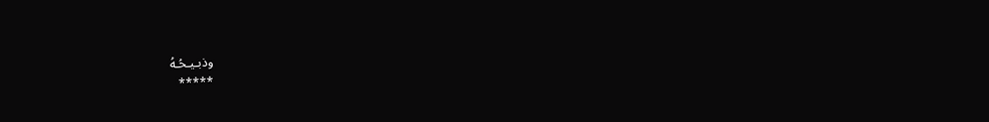وذبـيـحُـهُ
*****